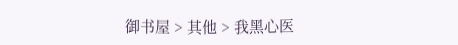御书屋 > 其他 > 我黑心医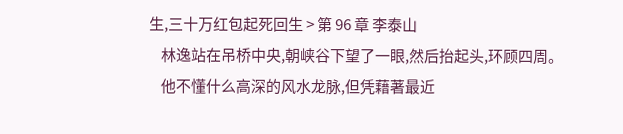生,三十万红包起死回生 > 第 96 章 李泰山
    林逸站在吊桥中央,朝峡谷下望了一眼,然后抬起头,环顾四周。
    他不懂什么高深的风水龙脉,但凭藉著最近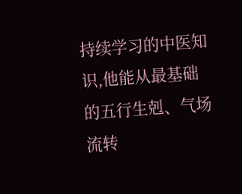持续学习的中医知识,他能从最基础的五行生剋、气场流转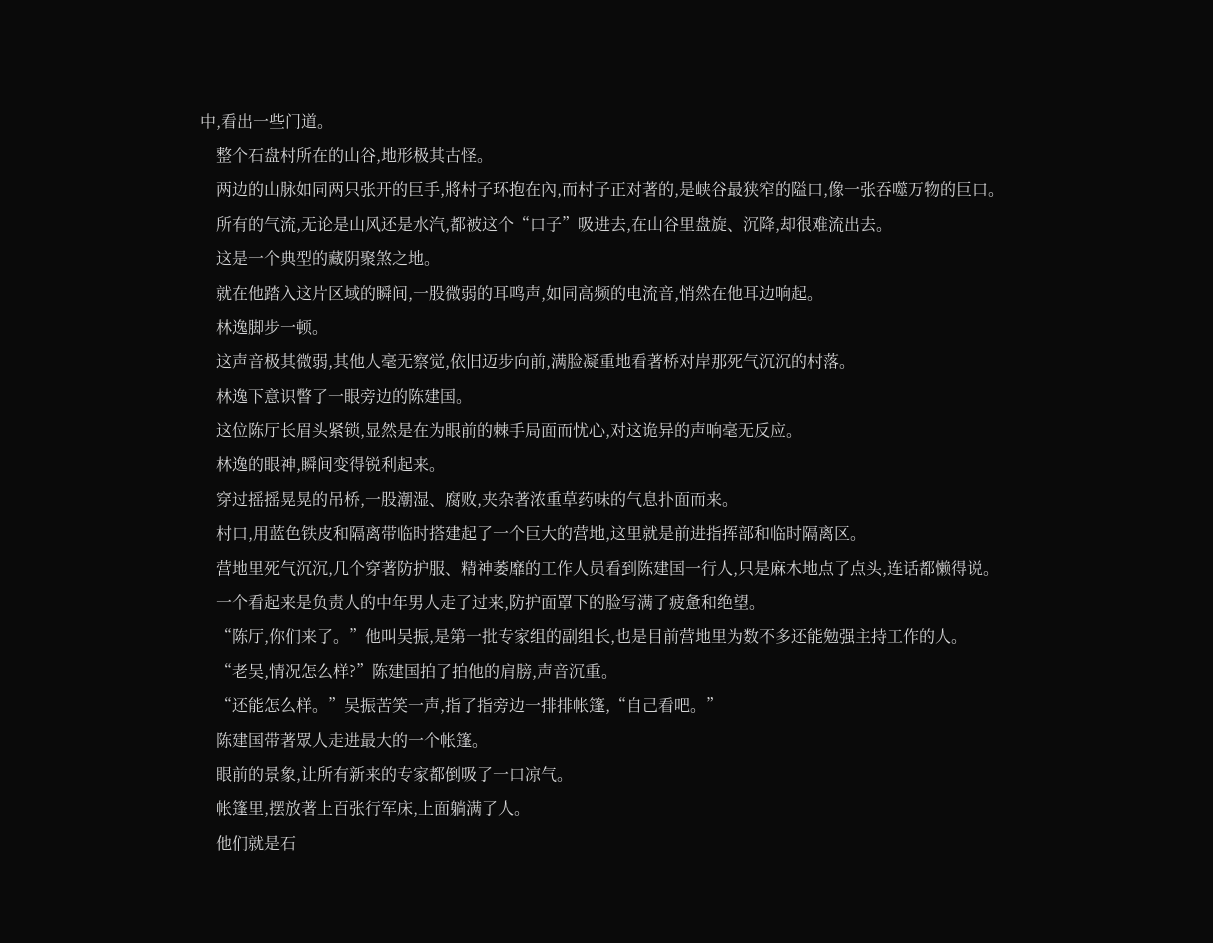中,看出一些门道。
    整个石盘村所在的山谷,地形极其古怪。
    两边的山脉如同两只张开的巨手,將村子环抱在內,而村子正对著的,是峡谷最狭窄的隘口,像一张吞噬万物的巨口。
    所有的气流,无论是山风还是水汽,都被这个“口子”吸进去,在山谷里盘旋、沉降,却很难流出去。
    这是一个典型的藏阴聚煞之地。
    就在他踏入这片区域的瞬间,一股微弱的耳鸣声,如同高频的电流音,悄然在他耳边响起。
    林逸脚步一顿。
    这声音极其微弱,其他人毫无察觉,依旧迈步向前,满脸凝重地看著桥对岸那死气沉沉的村落。
    林逸下意识瞥了一眼旁边的陈建国。
    这位陈厅长眉头紧锁,显然是在为眼前的棘手局面而忧心,对这诡异的声响毫无反应。
    林逸的眼神,瞬间变得锐利起来。
    穿过摇摇晃晃的吊桥,一股潮湿、腐败,夹杂著浓重草药味的气息扑面而来。
    村口,用蓝色铁皮和隔离带临时搭建起了一个巨大的营地,这里就是前进指挥部和临时隔离区。
    营地里死气沉沉,几个穿著防护服、精神萎靡的工作人员看到陈建国一行人,只是麻木地点了点头,连话都懒得说。
    一个看起来是负责人的中年男人走了过来,防护面罩下的脸写满了疲惫和绝望。
    “陈厅,你们来了。”他叫吴振,是第一批专家组的副组长,也是目前营地里为数不多还能勉强主持工作的人。
    “老吴,情况怎么样?”陈建国拍了拍他的肩膀,声音沉重。
    “还能怎么样。”吴振苦笑一声,指了指旁边一排排帐篷,“自己看吧。”
    陈建国带著眾人走进最大的一个帐篷。
    眼前的景象,让所有新来的专家都倒吸了一口凉气。
    帐篷里,摆放著上百张行军床,上面躺满了人。
    他们就是石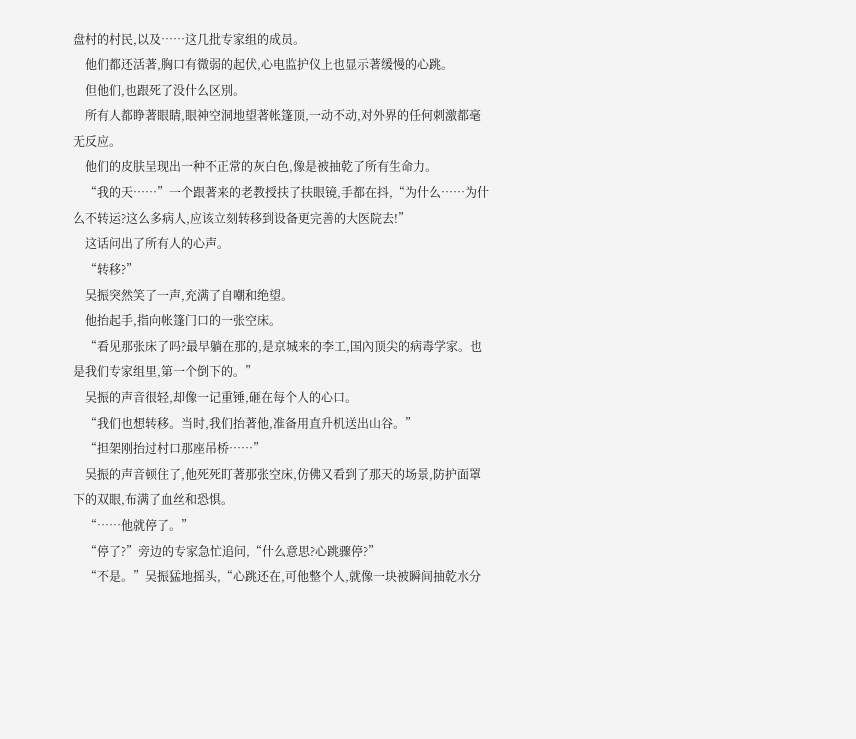盘村的村民,以及……这几批专家组的成员。
    他们都还活著,胸口有微弱的起伏,心电监护仪上也显示著缓慢的心跳。
    但他们,也跟死了没什么区別。
    所有人都睁著眼睛,眼神空洞地望著帐篷顶,一动不动,对外界的任何刺激都毫无反应。
    他们的皮肤呈现出一种不正常的灰白色,像是被抽乾了所有生命力。
    “我的天……”一个跟著来的老教授扶了扶眼镜,手都在抖,“为什么……为什么不转运?这么多病人,应该立刻转移到设备更完善的大医院去!”
    这话问出了所有人的心声。
    “转移?”
    吴振突然笑了一声,充满了自嘲和绝望。
    他抬起手,指向帐篷门口的一张空床。
    “看见那张床了吗?最早躺在那的,是京城来的李工,国內顶尖的病毒学家。也是我们专家组里,第一个倒下的。”
    吴振的声音很轻,却像一记重锤,砸在每个人的心口。
    “我们也想转移。当时,我们抬著他,准备用直升机送出山谷。”
    “担架刚抬过村口那座吊桥……”
    吴振的声音顿住了,他死死盯著那张空床,仿佛又看到了那天的场景,防护面罩下的双眼,布满了血丝和恐惧。
    “……他就停了。”
    “停了?”旁边的专家急忙追问,“什么意思?心跳骤停?”
    “不是。”吴振猛地摇头,“心跳还在,可他整个人,就像一块被瞬间抽乾水分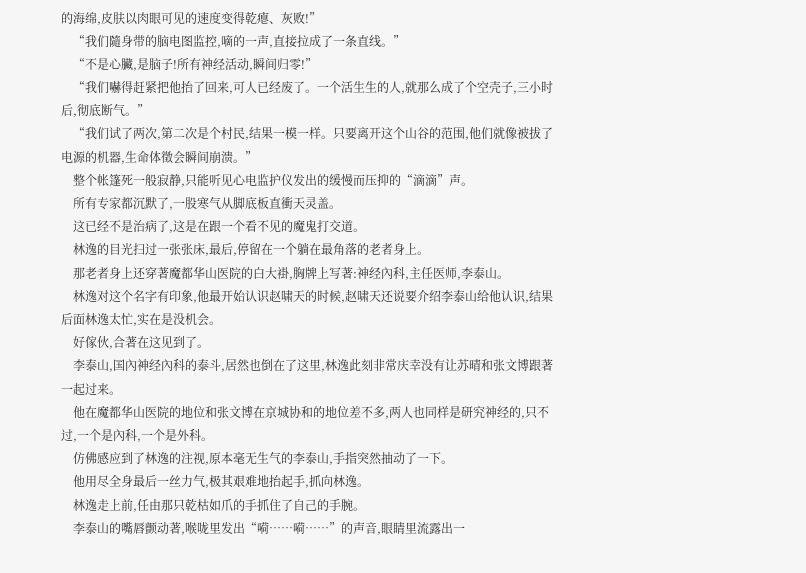的海绵,皮肤以肉眼可见的速度变得乾瘪、灰败!”
    “我们隨身带的脑电图监控,嘀的一声,直接拉成了一条直线。”
    “不是心臟,是脑子!所有神经活动,瞬间归零!”
    “我们嚇得赶紧把他抬了回来,可人已经废了。一个活生生的人,就那么成了个空壳子,三小时后,彻底断气。”
    “我们试了两次,第二次是个村民,结果一模一样。只要离开这个山谷的范围,他们就像被拔了电源的机器,生命体徵会瞬间崩溃。”
    整个帐篷死一般寂静,只能听见心电监护仪发出的缓慢而压抑的“滴滴”声。
    所有专家都沉默了,一股寒气从脚底板直衝天灵盖。
    这已经不是治病了,这是在跟一个看不见的魔鬼打交道。
    林逸的目光扫过一张张床,最后,停留在一个躺在最角落的老者身上。
    那老者身上还穿著魔都华山医院的白大褂,胸牌上写著:神经內科,主任医师,李泰山。
    林逸对这个名字有印象,他最开始认识赵啸天的时候,赵啸天还说要介绍李泰山给他认识,结果后面林逸太忙,实在是没机会。
    好傢伙,合著在这见到了。
    李泰山,国內神经內科的泰斗,居然也倒在了这里,林逸此刻非常庆幸没有让苏晴和张文博跟著一起过来。
    他在魔都华山医院的地位和张文博在京城协和的地位差不多,两人也同样是研究神经的,只不过,一个是內科,一个是外科。
    仿佛感应到了林逸的注视,原本毫无生气的李泰山,手指突然抽动了一下。
    他用尽全身最后一丝力气,极其艰难地抬起手,抓向林逸。
    林逸走上前,任由那只乾枯如爪的手抓住了自己的手腕。
    李泰山的嘴唇颤动著,喉咙里发出“嗬……嗬……”的声音,眼睛里流露出一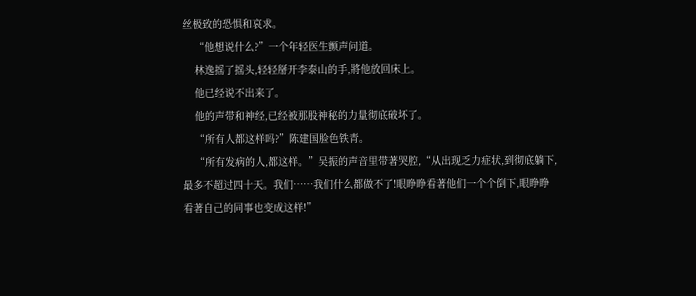丝极致的恐惧和哀求。
    “他想说什么?”一个年轻医生颤声问道。
    林逸摇了摇头,轻轻掰开李泰山的手,將他放回床上。
    他已经说不出来了。
    他的声带和神经,已经被那股神秘的力量彻底破坏了。
    “所有人都这样吗?”陈建国脸色铁青。
    “所有发病的人,都这样。”吴振的声音里带著哭腔,“从出现乏力症状,到彻底躺下,最多不超过四十天。我们……我们什么都做不了!眼睁睁看著他们一个个倒下,眼睁睁看著自己的同事也变成这样!”